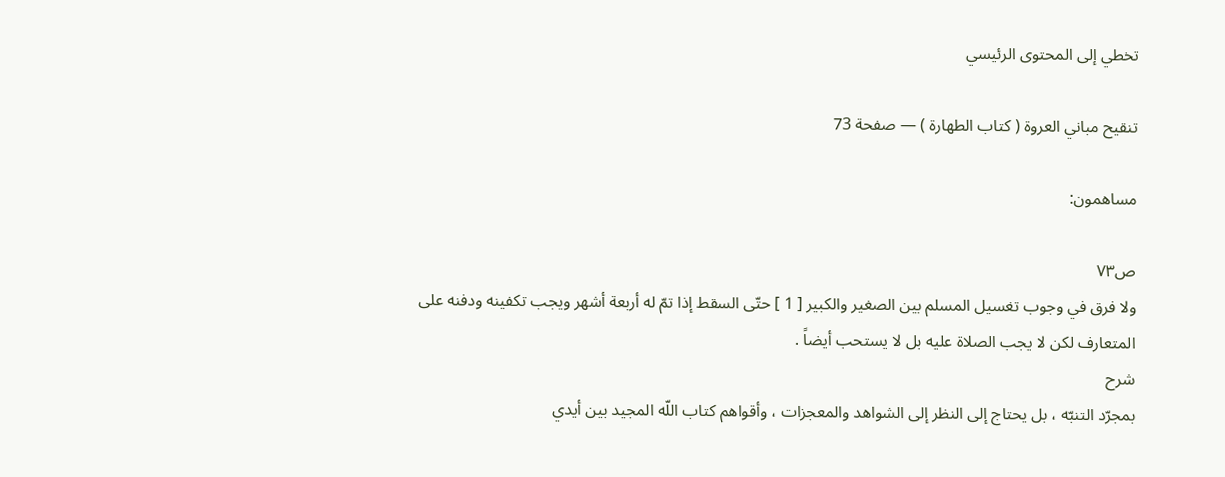تخطي إلى المحتوى الرئيسي

تنقيح مباني العروة ( كتاب الطهارة ) — صفحة 73

مساهمون:

ص٧٣
ولا فرق في وجوب تغسيل المسلم بين الصغير والكبير [ 1 ] حتّى السقط إذا تمّ له أربعة أشهر ويجب تكفينه ودفنه على المتعارف لكن لا يجب الصلاة عليه بل لا يستحب أيضاً .
شرح
بمجرّد التنبّه ، بل يحتاج إلى النظر إلى الشواهد والمعجزات ، وأقواهم كتاب اللّه المجيد بين أيدي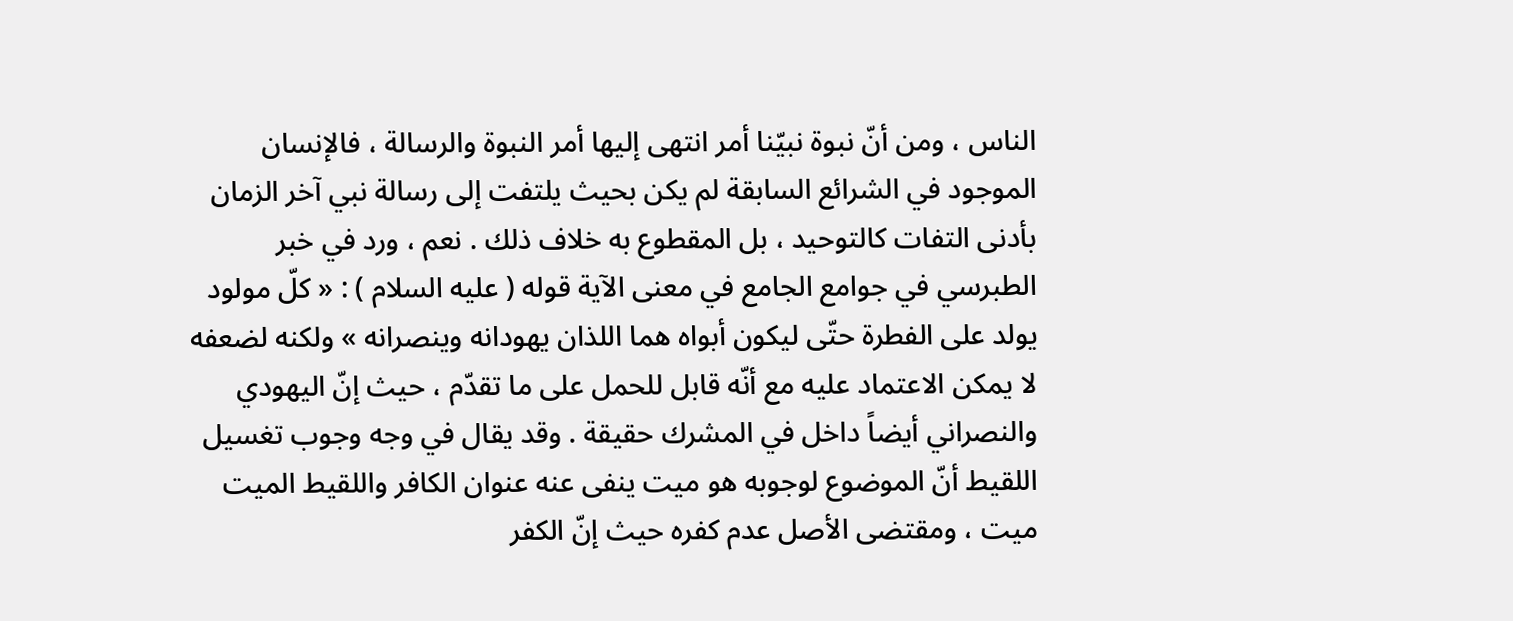الناس ، ومن أنّ نبوة نبيّنا أمر انتهى إليها أمر النبوة والرسالة ، فالإنسان الموجود في الشرائع السابقة لم يكن بحيث يلتفت إلى رسالة نبي آخر الزمان بأدنى التفات كالتوحيد ، بل المقطوع به خلاف ذلك . نعم ، ورد في خبر الطبرسي في جوامع الجامع في معنى الآية قوله ( عليه السلام ) : « كلّ مولود يولد على الفطرة حتّى ليكون أبواه هما اللذان يهودانه وينصرانه » ولكنه لضعفه لا يمكن الاعتماد عليه مع أنّه قابل للحمل على ما تقدّم ، حيث إنّ اليهودي والنصراني أيضاً داخل في المشرك حقيقة . وقد يقال في وجه وجوب تغسيل اللقيط أنّ الموضوع لوجوبه هو ميت ينفى عنه عنوان الكافر واللقيط الميت ميت ، ومقتضى الأصل عدم كفره حيث إنّ الكفر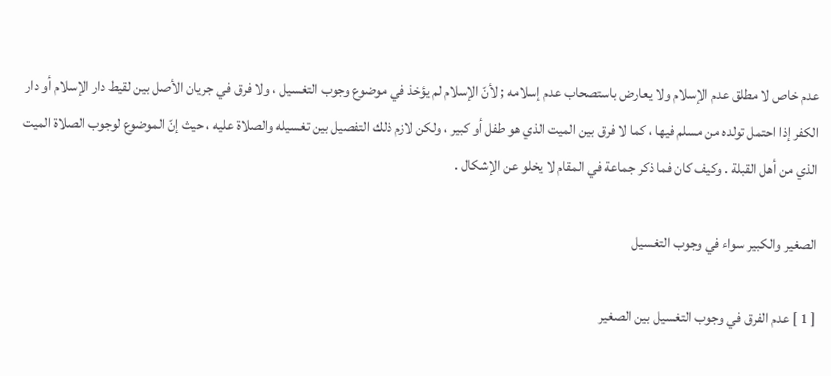عدم خاص لا مطلق عدم الإسلام ولا يعارض باستصحاب عدم إسلامه ; لأنّ الإسلام لم يؤخذ في موضوع وجوب التغسيل ، ولا فرق في جريان الأصل بين لقيط دار الإسلام أو دار الكفر إذا احتمل تولده من مسلم فيها ، كما لا فرق بين الميت الذي هو طفل أو كبير ، ولكن لازم ذلك التفصيل بين تغسيله والصلاة عليه ، حيث إنّ الموضوع لوجوب الصلاة الميت الذي من أهل القبلة . وكيف كان فما ذكر جماعة في المقام لا يخلو عن الإشكال .

الصغير والكبير سواء في وجوب التغسيل

[ 1 ] عدم الفرق في وجوب التغسيل بين الصغير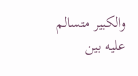والكبير متسالم عليه بين